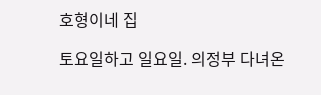호형이네 집

토요일하고 일요일. 의정부 다녀온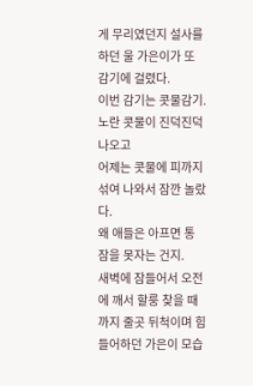게 무리였던지 설사를 하던 울 가은이가 또 감기에 걸렸다.
이번 감기는 콧물감기. 노란 콧물이 진덕진덕 나오고
어제는 콧물에 피까지 섞여 나와서 잠깐 놀랐다.
왜 애들은 아프면 통 잠을 못자는 건지.
새벽에 잠들어서 오전에 깨서 할룽 찾을 때까지 줄곳 뒤척이며 힘들어하던 가은이 모습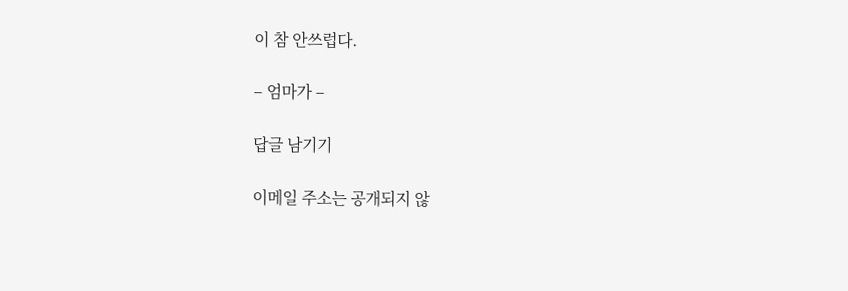이 참 안쓰럽다.

– 엄마가 –

답글 남기기

이메일 주소는 공개되지 않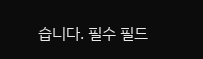습니다. 필수 필드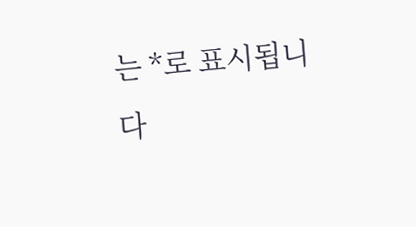는 *로 표시됩니다